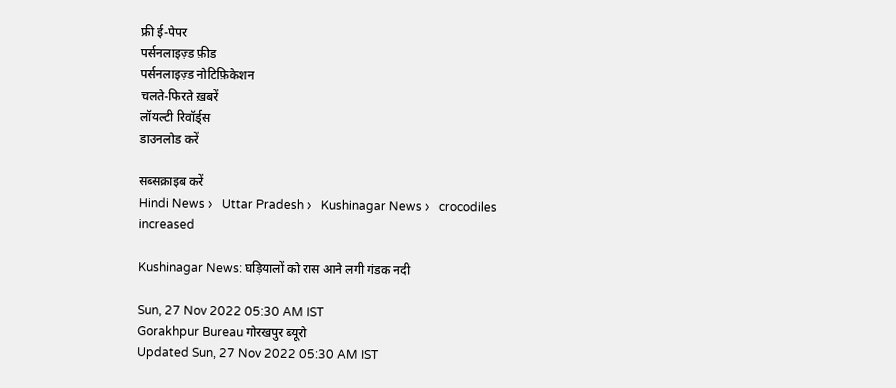फ्री ई-पेपर
पर्सनलाइज़्ड फ़ीड
पर्सनलाइज़्ड नोटिफ़िकेशन
चलते-फिरते ख़बरें
लॉयल्टी रिवॉर्ड्स
डाउनलोड करें

सब्सक्राइब करें
Hindi News ›   Uttar Pradesh ›   Kushinagar News ›   crocodiles increased

Kushinagar News: घड़ियालों को रास आने लगी गंडक नदी

Sun, 27 Nov 2022 05:30 AM IST
Gorakhpur Bureau गोरखपुर ब्यूरो
Updated Sun, 27 Nov 2022 05:30 AM IST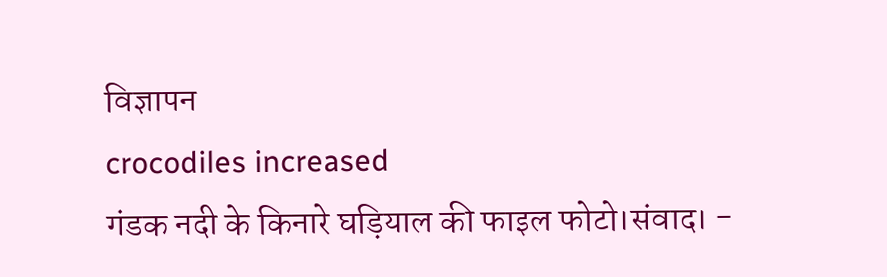विज्ञापन
crocodiles increased
गंडक नदी के किनारे घड़ियाल की फाइल फोटो।संवाद। -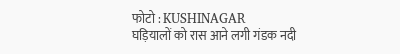फोटो : KUSHINAGAR
घड़ियालों को रास आने लगी गंडक नदी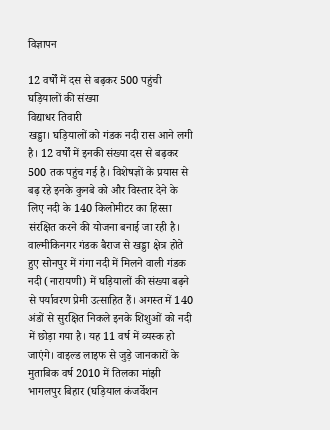विज्ञापन

12 वर्षों में दस से बढ़कर 500 पहुंची घड़ियालों की संख्या
विद्याधर तिवारी
खड्डा। घड़ियालों को गंडक नदी रास आने लगी है। 12 वर्षों में इनकी संख्या दस से बढ़कर 500 तक पहुंच गई है। विशेषज्ञों के प्रयास से बढ़ रहे इनके कुनबे को और विस्तार देने के लिए नदी के 140 किलोमीटर का हिस्सा संरक्षित करने की योजना बनाई जा रही है।
वाल्मीकिनगर गंडक बैराज से खड्डा क्षेत्र होते हुए सोनपुर में गंगा नदी में मिलने वाली गंडक नदी (नारायणी) में घड़ियालों की संख्या बढ़ने से पर्यावरण प्रेमी उत्साहित हैं। अगस्त में 140 अंडों से सुरक्षित निकले इनके शिशुओं को नदी में छोड़ा गया है। यह 11 वर्ष में व्यस्क हो जाएंगे। वाइल्ड लाइफ से जुड़े जानकारों के मुताबिक वर्ष 2010 में तिलका मांझी भागलपुर बिहार (घड़ियाल कंजर्वेशन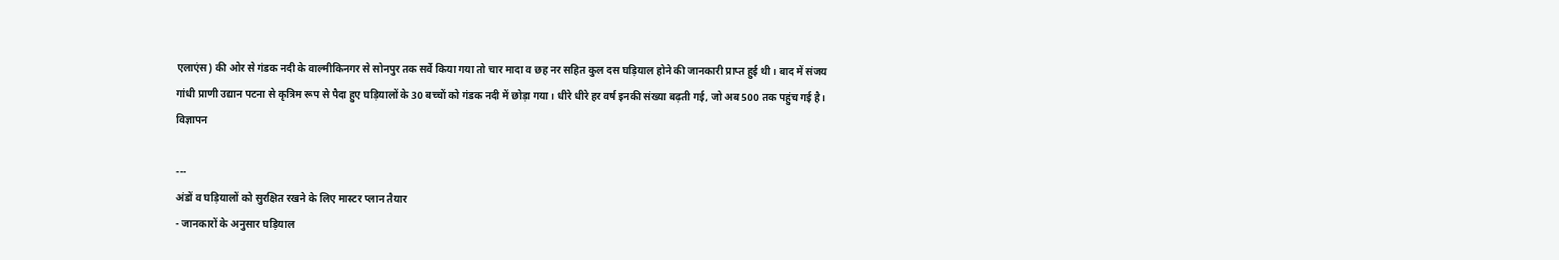एलाएंस) की ओर से गंडक नदी के वाल्मीकिनगर से सोनपुर तक सर्वे किया गया तो चार मादा व छह नर सहित कुल दस घड़ियाल होने की जानकारी प्राप्त हुई थी। बाद में संजय गांधी प्राणी उद्यान पटना से कृत्रिम रूप से पैदा हुए घड़ियालों के 30 बच्चों को गंडक नदी में छोड़ा गया। धीरे धीरे हर वर्ष इनकी संख्या बढ़ती गई, जो अब 500 तक पहुंच गई है।
विज्ञापन

---
अंडों व घड़ियालों को सुरक्षित रखने के लिए मास्टर प्लान तैयार
- जानकारों के अनुसार घड़ियाल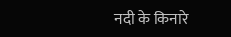नदी के किनारे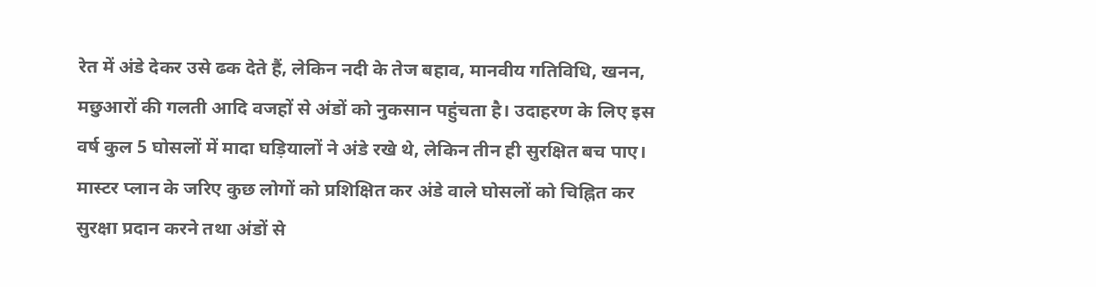रेत में अंडे देकर उसे ढक देते हैं, लेकिन नदी के तेज बहाव, मानवीय गतिविधि, खनन, मछुआरों की गलती आदि वजहों से अंडों को नुकसान पहुंचता है। उदाहरण के लिए इस वर्ष कुल 5 घोसलों में मादा घड़ियालों ने अंडे रखे थे, लेकिन तीन ही सुरक्षित बच पाए। मास्टर प्लान के जरिए कुछ लोगों को प्रशिक्षित कर अंडे वाले घोसलों को चिह्नित कर सुरक्षा प्रदान करने तथा अंडों से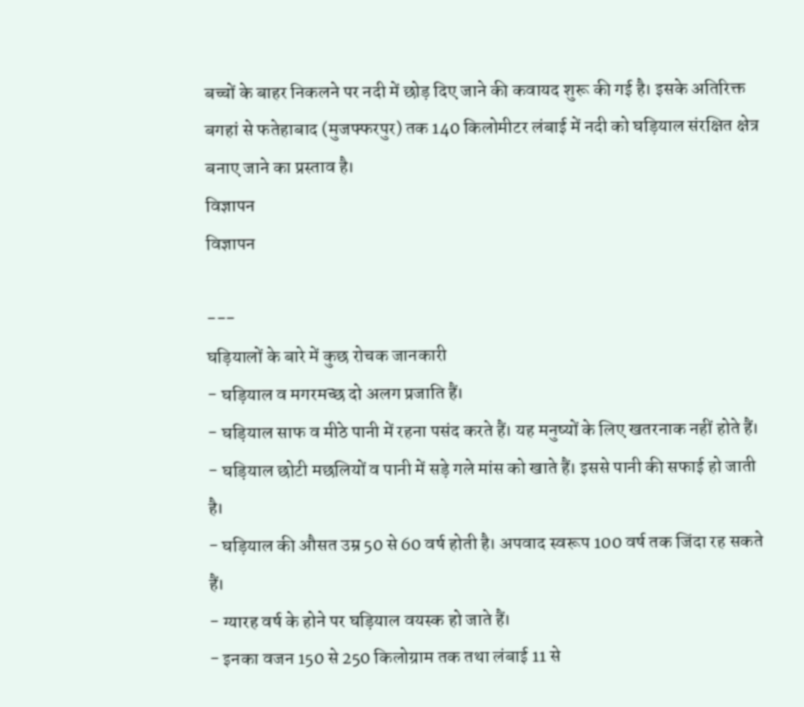बच्चों के बाहर निकलने पर नदी में छोड़ दिए जाने की कवायद शुरू की गई है। इसके अतिरिक्त बगहां से फतेहाबाद (मुजफ्फरपुर) तक 140 किलोमीटर लंबाई में नदी को घड़ियाल संरक्षित क्षेत्र बनाए जाने का प्रस्ताव है।
विज्ञापन
विज्ञापन

---
घड़ियालों के बारे में कुछ रोचक जानकारी
- घड़ियाल व मगरमच्छ दो अलग प्रजाति हैं।
- घड़ियाल साफ व मीठे पानी में रहना पसंद करते हैं। यह मनुष्यों के लिए खतरनाक नहीं होते हैं।
- घड़ियाल छोटी मछलियों व पानी में सड़े गले मांस को खाते हैं। इससे पानी की सफाई हो जाती है।
- घड़ियाल की औसत उम्र 50 से 60 वर्ष होती है। अपवाद स्वरूप 100 वर्ष तक जिंदा रह सकते हैं।
- ग्यारह वर्ष के होने पर घड़ियाल वयस्क हो जाते हैं।
- इनका वजन 150 से 250 किलोग्राम तक तथा लंबाई 11 से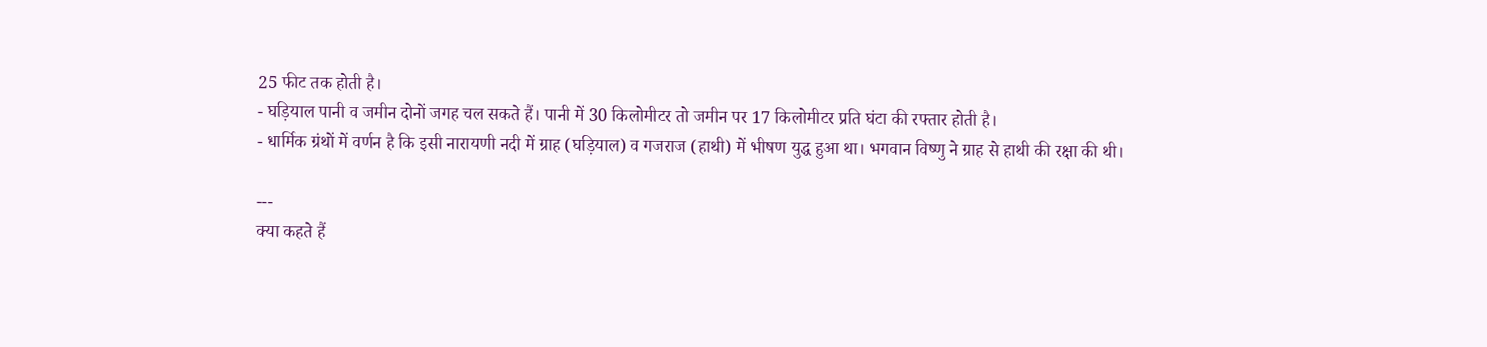25 फीट तक होती है।
- घड़ियाल पानी व जमीन दोनों जगह चल सकते हैं। पानी में 30 किलोमीटर तो जमीन पर 17 किलोमीटर प्रति घंटा की रफ्तार होती है।
- धार्मिक ग्रंथों में वर्णन है कि इसी नारायणी नदी में ग्राह (घड़ियाल) व गजराज (हाथी) में भीषण युद्ध हुआ था। भगवान विष्णु ने ग्राह से हाथी की रक्षा की थी।

---
क्या कहते हैं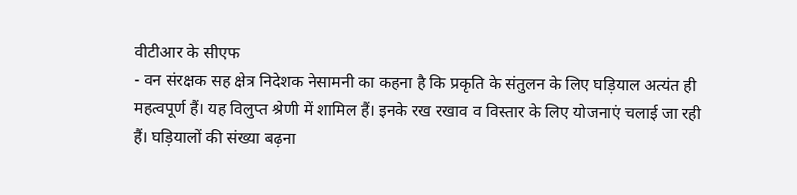वीटीआर के सीएफ
- वन संरक्षक सह क्षेत्र निदेशक नेसामनी का कहना है कि प्रकृति के संतुलन के लिए घड़ियाल अत्यंत ही महत्वपूर्ण हैं। यह विलुप्त श्रेणी में शामिल हैं। इनके रख रखाव व विस्तार के लिए योजनाएं चलाई जा रही हैं। घड़ियालों की संख्या बढ़ना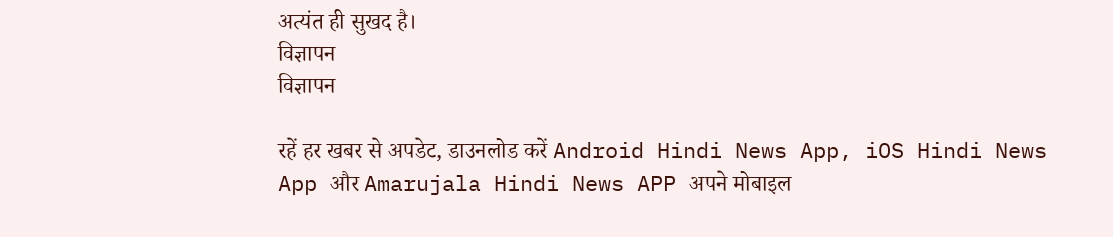अत्यंत ही सुखद है।
विज्ञापन
विज्ञापन

रहें हर खबर से अपडेट, डाउनलोड करें Android Hindi News App, iOS Hindi News App और Amarujala Hindi News APP अपने मोबाइल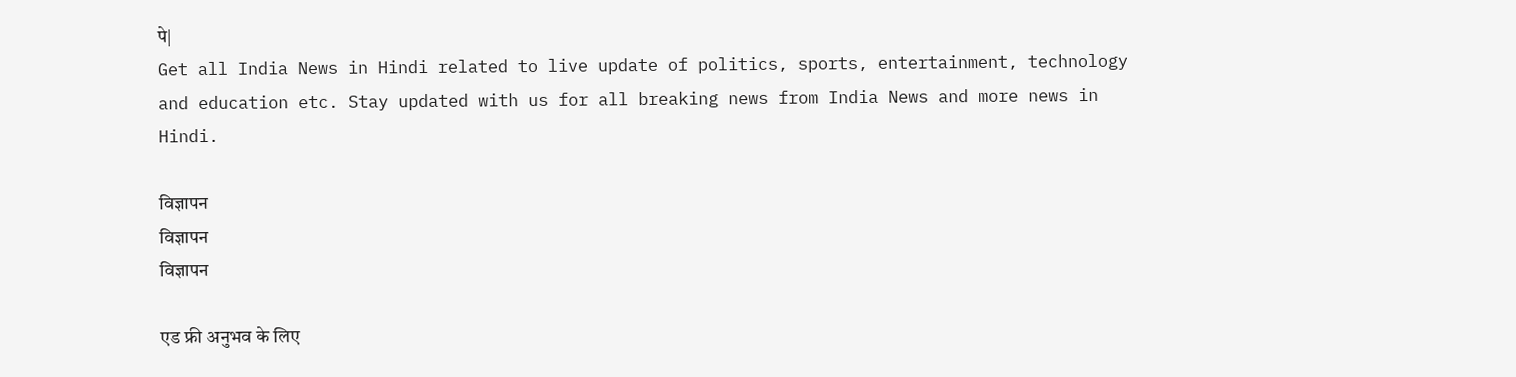पे|
Get all India News in Hindi related to live update of politics, sports, entertainment, technology and education etc. Stay updated with us for all breaking news from India News and more news in Hindi.

विज्ञापन
विज्ञापन
विज्ञापन

एड फ्री अनुभव के लिए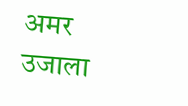अमर उजाला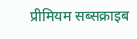प्रीमियम सब्सक्राइब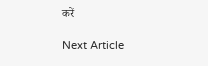करें

Next Article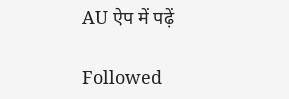AU ऐप में पढ़ें

Followed